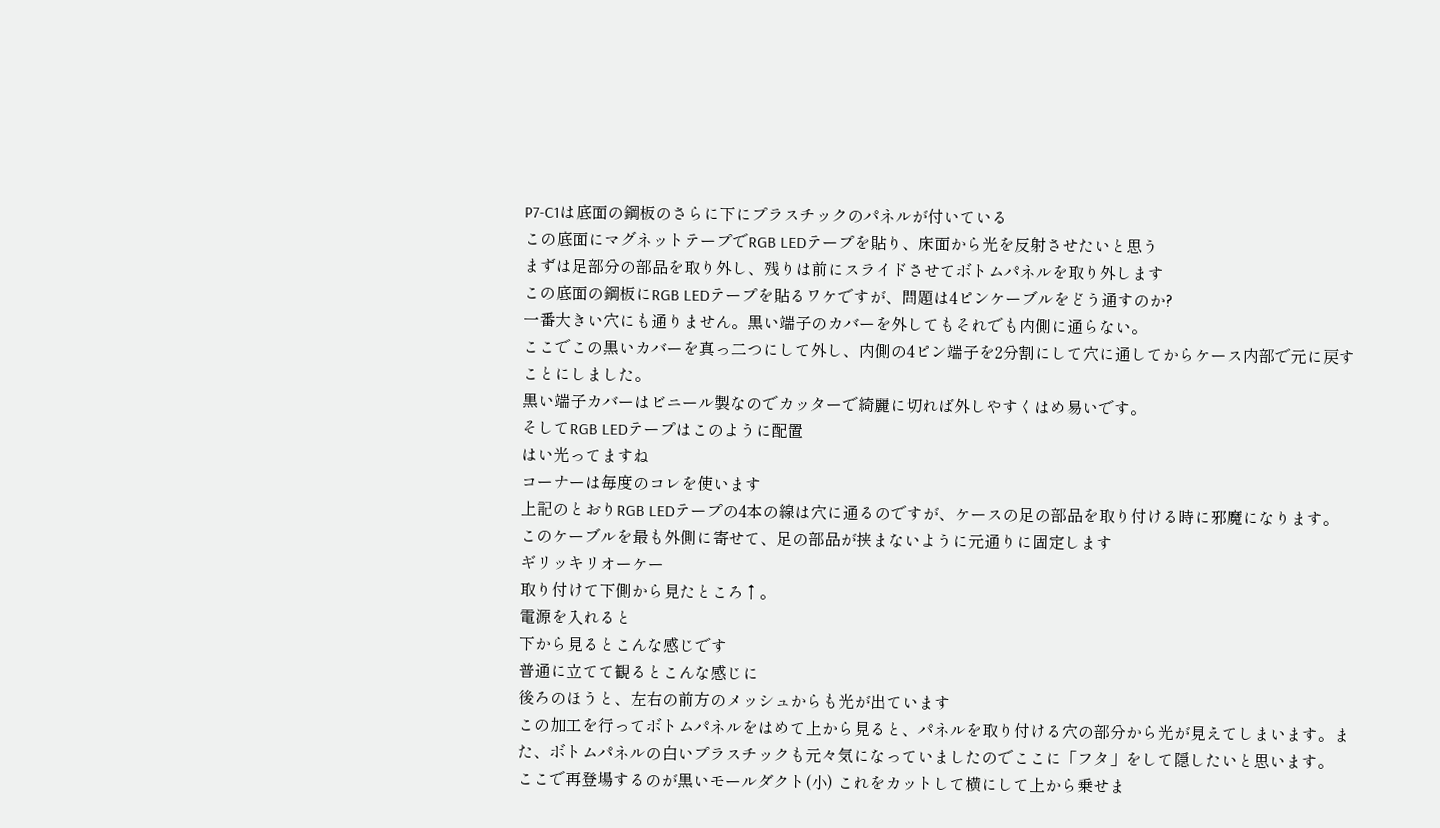P7-C1は底面の鋼板のさらに下にプラスチックのパネルが付いている
この底面にマグネットテープでRGB LEDテープを貼り、床面から光を反射させたいと思う
まずは足部分の部品を取り外し、残りは前にスライドさせてボトムパネルを取り外します
この底面の鋼板にRGB LEDテープを貼るワケですが、問題は4ピンケーブルをどう通すのか?
一番大きい穴にも通りません。黒い端子のカバーを外してもそれでも内側に通らない。
ここでこの黒いカバーを真っ二つにして外し、内側の4ピン端子を2分割にして穴に通してからケース内部で元に戻すことにしました。
黒い端子カバーはビニール製なのでカッターで綺麗に切れば外しやすくはめ易いです。
そしてRGB LEDテープはこのように配置
はい光ってますね
コーナーは毎度のコレを使います
上記のとおりRGB LEDテープの4本の線は穴に通るのですが、ケースの足の部品を取り付ける時に邪魔になります。
このケーブルを最も外側に寄せて、足の部品が挟まないように元通りに固定します
ギリッキリオーケー
取り付けて下側から見たところ↑。
電源を入れると
下から見るとこんな感じです
普通に立てて観るとこんな感じに
後ろのほうと、左右の前方のメッシュからも光が出ています
この加工を行ってボトムパネルをはめて上から見ると、パネルを取り付ける穴の部分から光が見えてしまいます。また、ボトムパネルの白いプラスチックも元々気になっていましたのでここに「フタ」をして隠したいと思います。
ここで再登場するのが黒いモールダクト(小) これをカットして横にして上から乗せま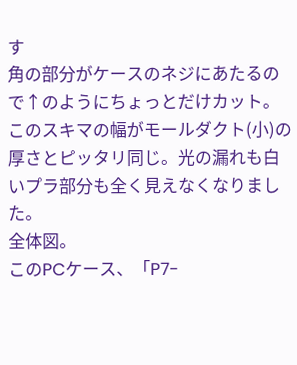す
角の部分がケースのネジにあたるので↑のようにちょっとだけカット。
このスキマの幅がモールダクト(小)の厚さとピッタリ同じ。光の漏れも白いプラ部分も全く見えなくなりました。
全体図。
このPCケース、「P7-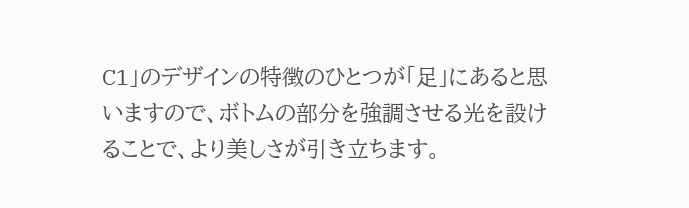C1」のデザインの特徴のひとつが「足」にあると思いますので、ボトムの部分を強調させる光を設けることで、より美しさが引き立ちます。